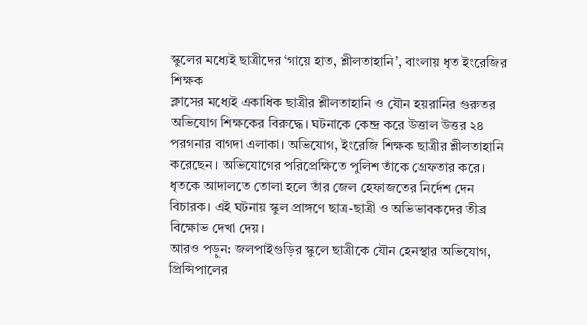স্কুলের মধ্যেই ছাত্রীদের ‘গায়ে হাত, শ্লীলতাহানি’, বাংলায় ধৃত ইংরেজির শিক্ষক
ক্লাসের মধ্যেই একাধিক ছাত্রীর শ্লীলতাহানি ও যৌন হয়রানির গুরুতর অভিযোগ শিক্ষকের বিরুদ্ধে। ঘটনাকে কেন্দ্র করে উত্তাল উত্তর ২৪ পরগনার বাগদা এলাকা। অভিযোগ, ইংরেজি শিক্ষক ছাত্রীর শ্লীলতাহানি করেছেন। অভিযোগের পরিপ্রেক্ষিতে পুলিশ তাঁকে গ্রেফতার করে। ধৃতকে আদালতে তোলা হলে তাঁর জেল হেফাজতের নির্দেশ দেন বিচারক। এই ঘটনায় স্কুল প্রাঙ্গণে ছাত্র-ছাত্রী ও অভিভাবকদের তীব্র বিক্ষোভ দেখা দেয়।
আরও পড়ুন: জলপাইগুড়ির স্কুলে ছাত্রীকে যৌন হেনস্থার অভিযোগ, প্রিন্সিপালের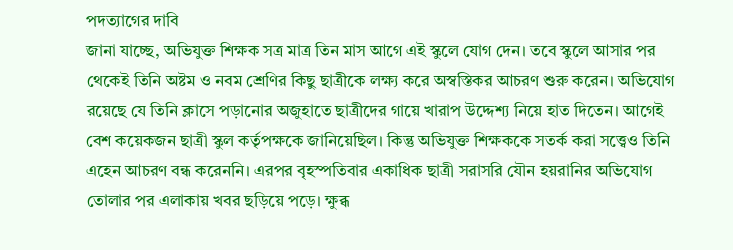পদত্যাগের দাবি
জানা যাচ্ছে, অভিযুক্ত শিক্ষক সত্র মাত্র তিন মাস আগে এই স্কুলে যোগ দেন। তবে স্কুলে আসার পর থেকেই তিনি অষ্টম ও নবম শ্রেণির কিছু ছাত্রীকে লক্ষ্য করে অস্বস্তিকর আচরণ শুরু করেন। অভিযোগ রয়েছে যে তিনি ক্লাসে পড়ানোর অজুহাতে ছাত্রীদের গায়ে খারাপ উদ্দেশ্য নিয়ে হাত দিতেন। আগেই বেশ কয়েকজন ছাত্রী স্কুল কর্তৃপক্ষকে জানিয়েছিল। কিন্তু অভিযুক্ত শিক্ষককে সতর্ক করা সত্ত্বেও তিনি এহেন আচরণ বন্ধ করেননি। এরপর বৃহস্পতিবার একাধিক ছাত্রী সরাসরি যৌন হয়রানির অভিযোগ তোলার পর এলাকায় খবর ছড়িয়ে পড়ে। ক্ষুব্ধ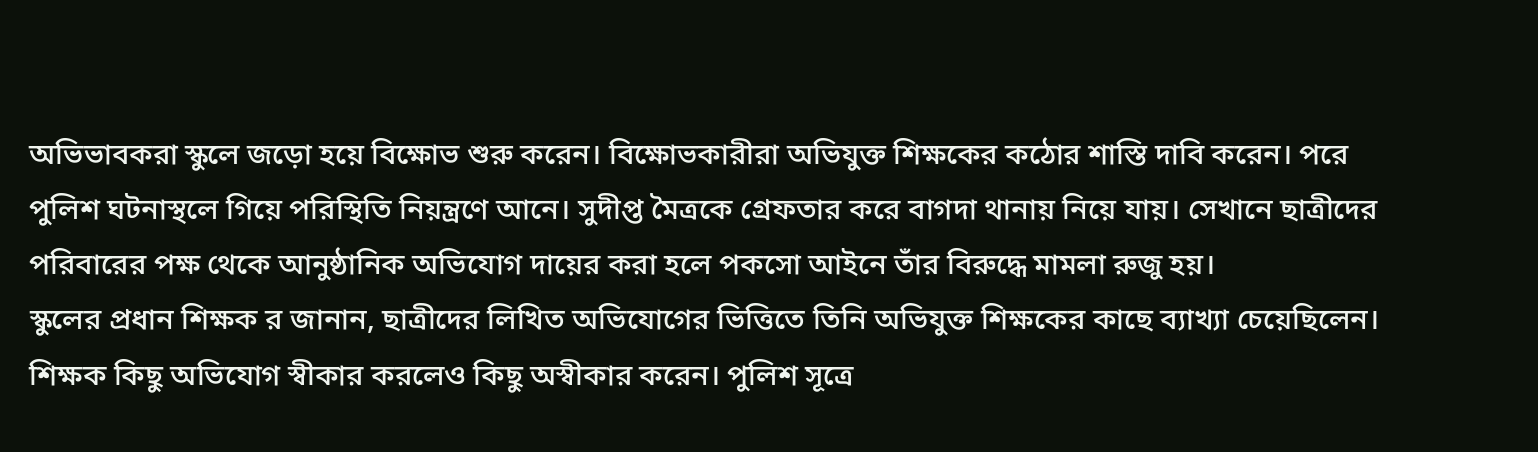অভিভাবকরা স্কুলে জড়ো হয়ে বিক্ষোভ শুরু করেন। বিক্ষোভকারীরা অভিযুক্ত শিক্ষকের কঠোর শাস্তি দাবি করেন। পরে পুলিশ ঘটনাস্থলে গিয়ে পরিস্থিতি নিয়ন্ত্রণে আনে। সুদীপ্ত মৈত্রকে গ্রেফতার করে বাগদা থানায় নিয়ে যায়। সেখানে ছাত্রীদের পরিবারের পক্ষ থেকে আনুষ্ঠানিক অভিযোগ দায়ের করা হলে পকসো আইনে তাঁর বিরুদ্ধে মামলা রুজু হয়।
স্কুলের প্রধান শিক্ষক র জানান, ছাত্রীদের লিখিত অভিযোগের ভিত্তিতে তিনি অভিযুক্ত শিক্ষকের কাছে ব্যাখ্যা চেয়েছিলেন। শিক্ষক কিছু অভিযোগ স্বীকার করলেও কিছু অস্বীকার করেন। পুলিশ সূত্রে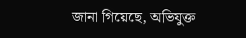জানা গিয়েছে, অভিযুক্ত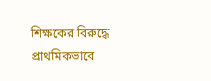শিক্ষকের বিরুদ্ধে প্রাথমিকভাবে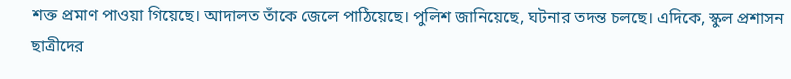শক্ত প্রমাণ পাওয়া গিয়েছে। আদালত তাঁকে জেলে পাঠিয়েছে। পুলিশ জানিয়েছে, ঘটনার তদন্ত চলছে। এদিকে, স্কুল প্রশাসন ছাত্রীদের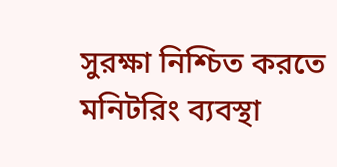সুরক্ষা নিশ্চিত করতে মনিটরিং ব্যবস্থা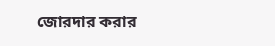জোরদার করার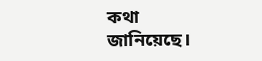কথা জানিয়েছে।